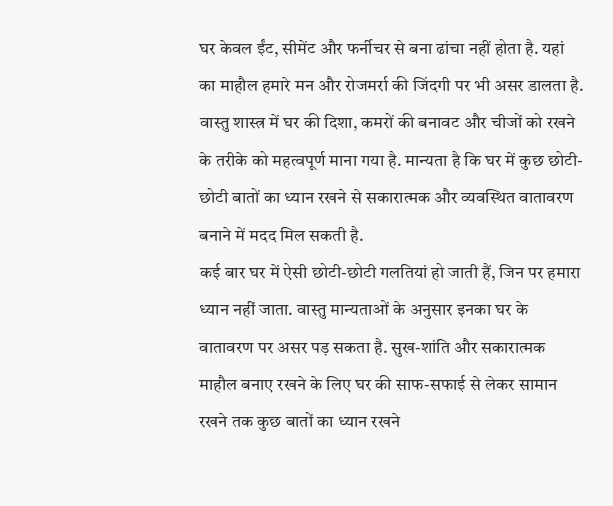घर केवल ईंट, सीमेंट और फर्नीचर से बना ढांचा नहीं होता है. यहां का माहौल हमारे मन और रोजमर्रा की जिंदगी पर भी असर डालता है. वास्तु शास्त्र में घर की दिशा, कमरों की बनावट और चीजों को रखने के तरीके को महत्वपूर्ण माना गया है. मान्यता है कि घर में कुछ छोटी-छोटी बातों का ध्यान रखने से सकारात्मक और व्यवस्थित वातावरण बनाने में मदद मिल सकती है.
कई बार घर में ऐसी छोटी-छोटी गलतियां हो जाती हैं, जिन पर हमारा ध्यान नहीं जाता. वास्तु मान्यताओं के अनुसार इनका घर के वातावरण पर असर पड़ सकता है. सुख-शांति और सकारात्मक माहौल बनाए रखने के लिए घर की साफ-सफाई से लेकर सामान रखने तक कुछ बातों का ध्यान रखने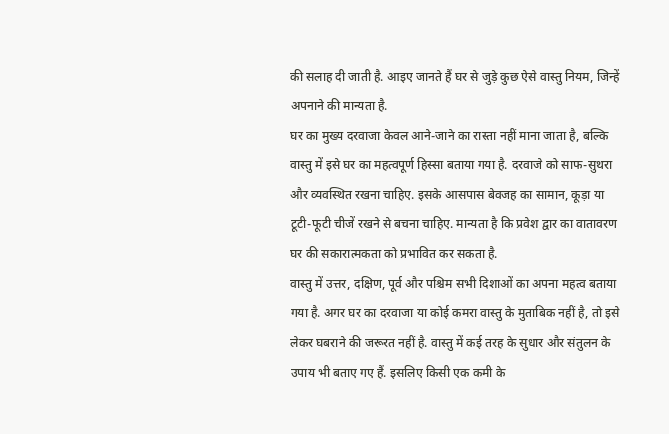की सलाह दी जाती है. आइए जानते हैं घर से जुड़े कुछ ऐसे वास्तु नियम, जिन्हें अपनाने की मान्यता है.
घर का मुख्य दरवाजा केवल आने-जाने का रास्ता नहीं माना जाता है, बल्कि वास्तु में इसे घर का महत्वपूर्ण हिस्सा बताया गया है. दरवाजे को साफ-सुथरा और व्यवस्थित रखना चाहिए. इसके आसपास बेवजह का सामान, कूड़ा या टूटी-फूटी चीजें रखने से बचना चाहिए. मान्यता है कि प्रवेश द्वार का वातावरण घर की सकारात्मकता को प्रभावित कर सकता है.
वास्तु में उत्तर, दक्षिण, पूर्व और पश्चिम सभी दिशाओं का अपना महत्व बताया गया है. अगर घर का दरवाजा या कोई कमरा वास्तु के मुताबिक नहीं है, तो इसे लेकर घबराने की जरूरत नहीं है. वास्तु में कई तरह के सुधार और संतुलन के उपाय भी बताए गए हैं. इसलिए किसी एक कमी के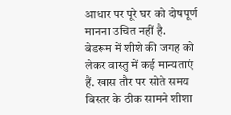आधार पर पूरे घर को दोषपूर्ण मानना उचित नहीं है.
बेडरूम में शीशे की जगह को लेकर वास्तु में कई मान्यताएं हैं. खास तौर पर सोते समय बिस्तर के ठीक सामने शीशा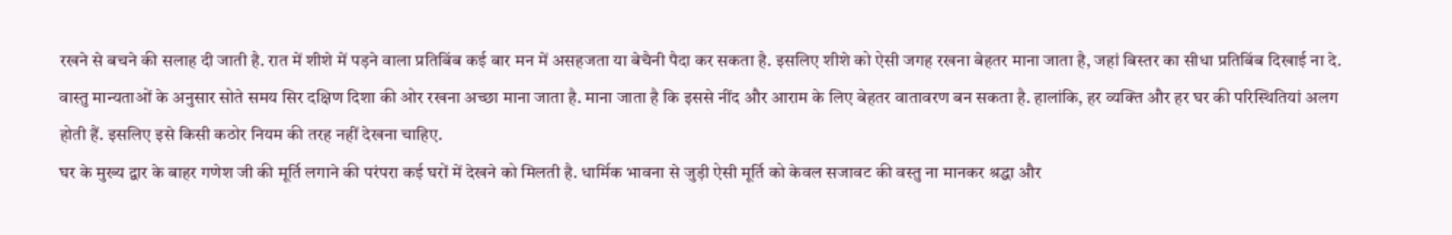रखने से बचने की सलाह दी जाती है. रात में शीशे में पड़ने वाला प्रतिबिंब कई बार मन में असहजता या बेचैनी पैदा कर सकता है. इसलिए शीशे को ऐसी जगह रखना बेहतर माना जाता है, जहां बिस्तर का सीधा प्रतिबिंब दिखाई ना दे.
वास्तु मान्यताओं के अनुसार सोते समय सिर दक्षिण दिशा की ओर रखना अच्छा माना जाता है. माना जाता है कि इससे नींद और आराम के लिए बेहतर वातावरण बन सकता है. हालांकि, हर व्यक्ति और हर घर की परिस्थितियां अलग होती हैं. इसलिए इसे किसी कठोर नियम की तरह नहीं देखना चाहिए.
घर के मुख्य द्वार के बाहर गणेश जी की मूर्ति लगाने की परंपरा कई घरों में देखने को मिलती है. धार्मिक भावना से जुड़ी ऐसी मूर्ति को केवल सजावट की वस्तु ना मानकर श्रद्धा और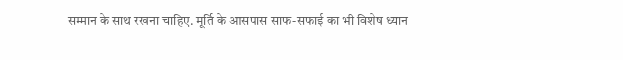सम्मान के साथ रखना चाहिए. मूर्ति के आसपास साफ-सफाई का भी विशेष ध्यान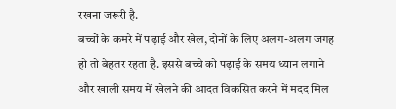रखना जरूरी है.
बच्चों के कमरे में पढ़ाई और खेल, दोनों के लिए अलग-अलग जगह हो तो बेहतर रहता है. इससे बच्चे को पढ़ाई के समय ध्यान लगाने और खाली समय में खेलने की आदत विकसित करने में मदद मिल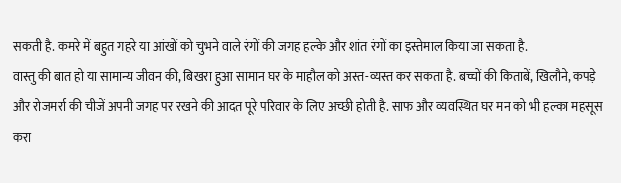सकती है. कमरे में बहुत गहरे या आंखों को चुभने वाले रंगों की जगह हल्के और शांत रंगों का इस्तेमाल किया जा सकता है.
वास्तु की बात हो या सामान्य जीवन की, बिखरा हुआ सामान घर के माहौल को अस्त-व्यस्त कर सकता है. बच्चों की किताबें, खिलौने, कपड़े और रोजमर्रा की चीजें अपनी जगह पर रखने की आदत पूरे परिवार के लिए अच्छी होती है. साफ और व्यवस्थित घर मन को भी हल्का महसूस करा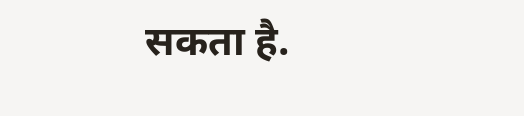सकता है.